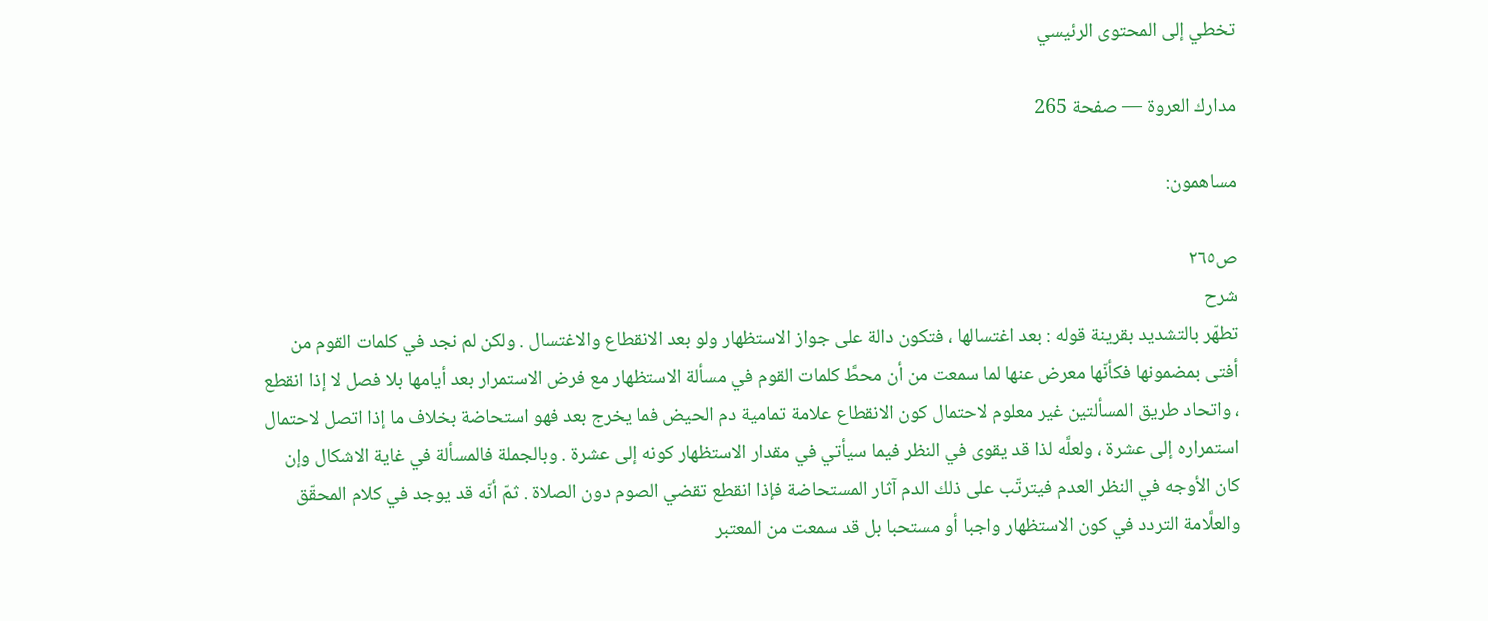تخطي إلى المحتوى الرئيسي

مدارك العروة — صفحة 265

مساهمون:

ص٢٦٥
شرح
تطهّر بالتشديد بقرينة قوله : بعد اغتسالها ، فتكون دالة على جواز الاستظهار ولو بعد الانقطاع والاغتسال . ولكن لم نجد في كلمات القوم من أفتى بمضمونها فكأنّها معرض عنها لما سمعت من أن محطَّ كلمات القوم في مسألة الاستظهار مع فرض الاستمرار بعد أيامها بلا فصل لا إذا انقطع ، واتحاد طريق المسألتين غير معلوم لاحتمال كون الانقطاع علامة تمامية دم الحيض فما يخرج بعد فهو استحاضة بخلاف ما إذا اتصل لاحتمال استمراره إلى عشرة ، ولعلَّه لذا قد يقوى في النظر فيما سيأتي في مقدار الاستظهار كونه إلى عشرة . وبالجملة فالمسألة في غاية الاشكال وإن كان الأوجه في النظر العدم فيترتّب على ذلك الدم آثار المستحاضة فإذا انقطع تقضي الصوم دون الصلاة . ثمّ أنّه قد يوجد في كلام المحقّق والعلَّامة التردد في كون الاستظهار واجبا أو مستحبا بل قد سمعت من المعتبر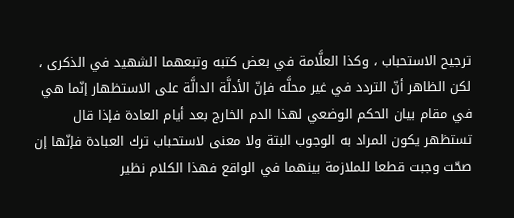ترجيح الاستحباب ، وكذا العلَّامة في بعض كتبه وتبعهما الشهيد في الذكرى ، لكن الظاهر أنّ التردد في غير محلَّه فإنّ الأدلَّة الدالَّة على الاستظهار إنّما هي في مقام بيان الحكم الوضعي لهذا الدم الخارج بعد أيام العادة فإذا قال تستظهر يكون المراد به الوجوب البتة ولا معنى لاستحباب ترك العبادة فإنّها إن صحّت وجبت قطعا للملازمة بينهما في الواقع فهذا الكلام نظير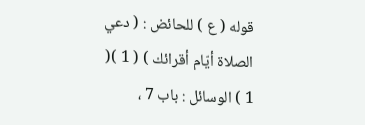قوله ( ع ) للحائض : ( دعي الصلاة أيّام أقرائك ) ( 1 )( 1 ) الوسائل : باب 7 ،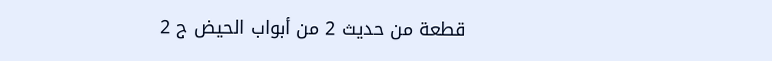قطعة من حديث 2 من أبواب الحيض ج 2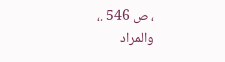، ص 546 .، والمراد